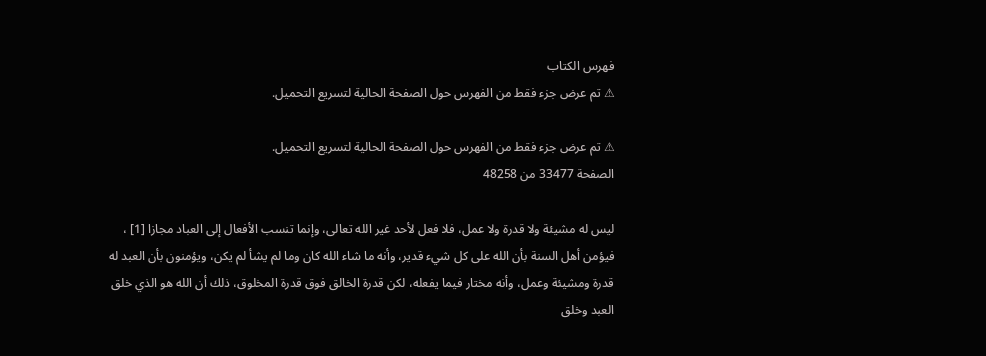فهرس الكتاب
⚠ تم عرض جزء فقط من الفهرس حول الصفحة الحالية لتسريع التحميل.

⚠ تم عرض جزء فقط من الفهرس حول الصفحة الحالية لتسريع التحميل.
الصفحة 33477 من 48258

ليس له مشيئة ولا قدرة ولا عمل، فلا فعل لأحد غير الله تعالى، وإنما تنسب الأفعال إلى العباد مجازا [1] ، فيؤمن أهل السنة بأن الله على كل شيء قدير، وأنه ما شاء الله كان وما لم يشأ لم يكن، ويؤمنون بأن العبد له قدرة ومشيئة وعمل، وأنه مختار فيما يفعله، لكن قدرة الخالق فوق قدرة المخلوق، ذلك أن الله هو الذي خلق العبد وخلق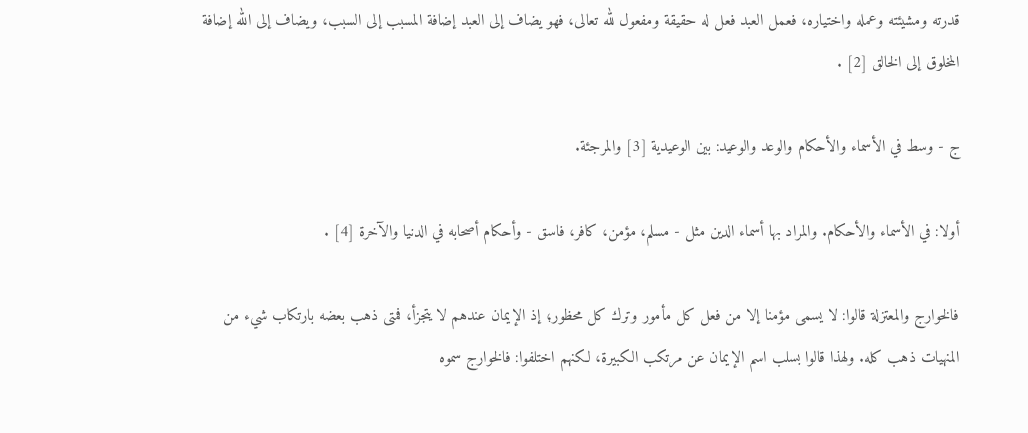قدرته ومشيئته وعمله واختياره، فعمل العبد فعل له حقيقة ومفعول لله تعالى، فهو يضاف إلى العبد إضافة المسبب إلى السبب، ويضاف إلى الله إضافة المخلوق إلى الخالق [2] .

ج - وسط في الأسماء والأحكام والوعد والوعيد: بين الوعيدية [3] والمرجئة.

أولا: في الأسماء والأحكام. والمراد بها أسماء الدين مثل - مسلم، مؤمن، كافر، فاسق - وأحكام أصحابه في الدنيا والآخرة [4] .

فالخوارج والمعتزلة قالوا: لا يسمى مؤمنا إلا من فعل كل مأمور وترك كل محظور؛ إذ الإيمان عندهم لا يتجزأ، فمتى ذهب بعضه بارتكاب شيء من المنهيات ذهب كله. ولهذا قالوا بسلب اسم الإيمان عن مرتكب الكبيرة، لكنهم اختلفوا: فالخوارج سموه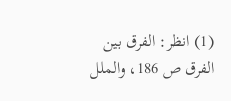(1) انظر: الفرق بين الفرق ص 186، والملل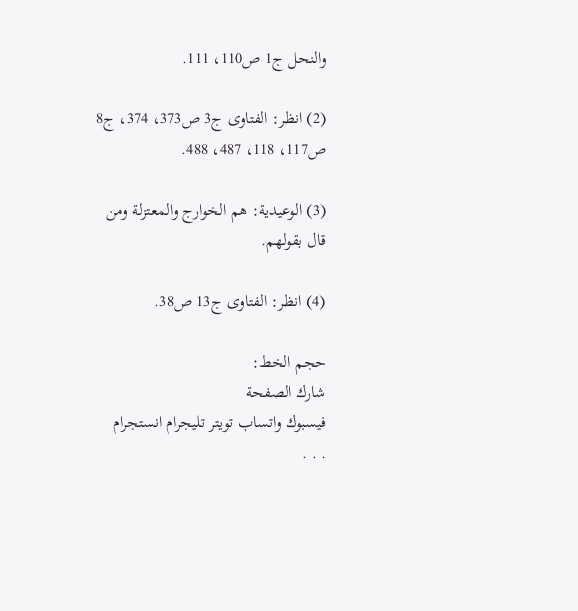والنحل ج1 ص110، 111.

(2) انظر: الفتاوى ج3 ص373، 374، ج8 ص117، 118، 487، 488.

(3) الوعيدية: هم الخوارج والمعتزلة ومن قال بقولهم.

(4) انظر: الفتاوى ج13 ص38.

حجم الخط:
شارك الصفحة
فيسبوك واتساب تويتر تليجرام انستجرام
. . .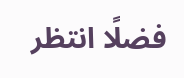فضلًا انتظر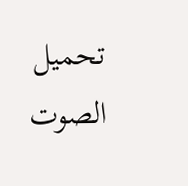تحميل الصوت